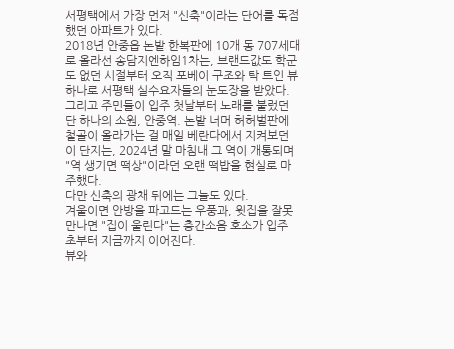서평택에서 가장 먼저 "신축"이라는 단어를 독점했던 아파트가 있다.
2018년 안중읍 논밭 한복판에 10개 동 707세대로 올라선 송담지엔하임1차는, 브랜드값도 학군도 없던 시절부터 오직 포베이 구조와 탁 트인 뷰 하나로 서평택 실수요자들의 눈도장을 받았다.
그리고 주민들이 입주 첫날부터 노래를 불렀던 단 하나의 소원, 안중역. 논밭 너머 허허벌판에 철골이 올라가는 걸 매일 베란다에서 지켜보던 이 단지는, 2024년 말 마침내 그 역이 개통되며 "역 생기면 떡상"이라던 오랜 떡밥을 현실로 마주했다.
다만 신축의 광채 뒤에는 그늘도 있다.
겨울이면 안방을 파고드는 우풍과, 윗집을 잘못 만나면 "집이 울린다"는 층간소음 호소가 입주 초부터 지금까지 이어진다.
뷰와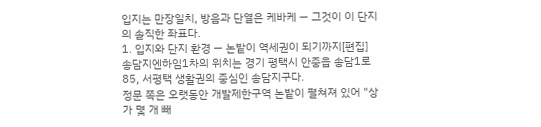입지는 만장일치, 방음과 단열은 케바케 — 그것이 이 단지의 솔직한 좌표다.
1. 입지와 단지 환경 — 논밭이 역세권이 되기까지[편집]
송담지엔하임1차의 위치는 경기 평택시 안중읍 송담1로 85, 서평택 생활권의 중심인 송담지구다.
정문 쪽은 오랫동안 개발제한구역 논밭이 펼쳐져 있어 "상가 몇 개 빼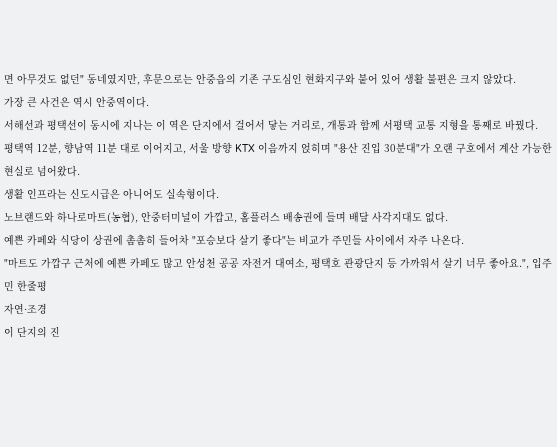면 아무것도 없던" 동네였지만, 후문으로는 안중읍의 기존 구도심인 현화지구와 붙어 있어 생활 불편은 크지 않았다.
가장 큰 사건은 역시 안중역이다.
서해선과 평택선이 동시에 지나는 이 역은 단지에서 걸어서 닿는 거리로, 개통과 함께 서평택 교통 지형을 통째로 바꿨다.
평택역 12분, 향남역 11분 대로 이어지고, 서울 방향 KTX 이음까지 얹히며 "용산 진입 30분대"가 오랜 구호에서 계산 가능한 현실로 넘어왔다.
생활 인프라는 신도시급은 아니어도 실속형이다.
노브랜드와 하나로마트(농협), 안중터미널이 가깝고, 홈플러스 배송권에 들며 배달 사각지대도 없다.
예쁜 카페와 식당이 상권에 촘촘히 들어차 "포승보다 살기 좋다"는 비교가 주민들 사이에서 자주 나온다.
"마트도 가깝구 근처에 예쁜 카페도 많고 안성천 공공 자전거 대여소, 평택호 관광단지 등 가까워서 살기 너무 좋아요.", 입주민 한줄평
자연·조경
이 단지의 진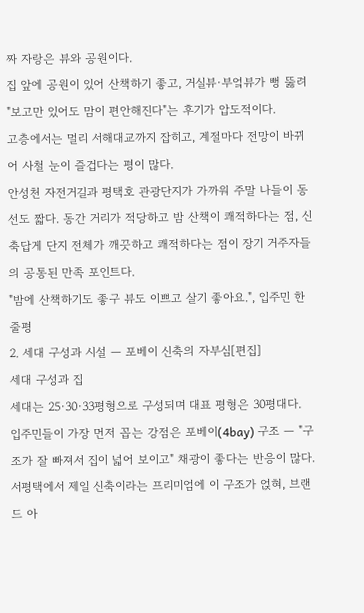짜 자랑은 뷰와 공원이다.
집 앞에 공원이 있어 산책하기 좋고, 거실뷰·부엌뷰가 뻥 뚫려 "보고만 있어도 맘이 편안해진다"는 후기가 압도적이다.
고층에서는 멀리 서해대교까지 잡히고, 계절마다 전망이 바뀌어 사철 눈이 즐겁다는 평이 많다.
안성천 자전거길과 평택호 관광단지가 가까워 주말 나들이 동선도 짧다. 동간 거리가 적당하고 밤 산책이 쾌적하다는 점, 신축답게 단지 전체가 깨끗하고 쾌적하다는 점이 장기 거주자들의 공통된 만족 포인트다.
"밤에 산책하기도 좋구 뷰도 이쁘고 살기 좋아요.", 입주민 한줄평
2. 세대 구성과 시설 — 포베이 신축의 자부심[편집]
세대 구성과 집
세대는 25·30·33평형으로 구성되며 대표 평형은 30평대다.
입주민들이 가장 먼저 꼽는 강점은 포베이(4bay) 구조 — "구조가 잘 빠져서 집이 넓어 보이고" 채광이 좋다는 반응이 많다.
서평택에서 제일 신축이라는 프리미엄에 이 구조가 얹혀, 브랜드 아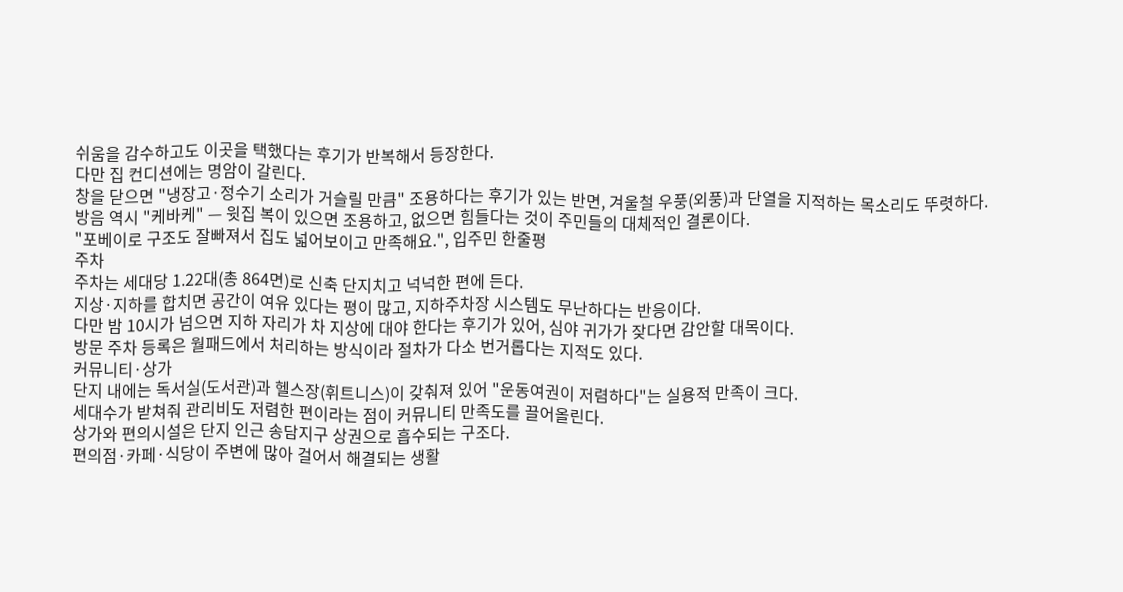쉬움을 감수하고도 이곳을 택했다는 후기가 반복해서 등장한다.
다만 집 컨디션에는 명암이 갈린다.
창을 닫으면 "냉장고·정수기 소리가 거슬릴 만큼" 조용하다는 후기가 있는 반면, 겨울철 우풍(외풍)과 단열을 지적하는 목소리도 뚜렷하다.
방음 역시 "케바케" — 윗집 복이 있으면 조용하고, 없으면 힘들다는 것이 주민들의 대체적인 결론이다.
"포베이로 구조도 잘빠져서 집도 넓어보이고 만족해요.", 입주민 한줄평
주차
주차는 세대당 1.22대(총 864면)로 신축 단지치고 넉넉한 편에 든다.
지상·지하를 합치면 공간이 여유 있다는 평이 많고, 지하주차장 시스템도 무난하다는 반응이다.
다만 밤 10시가 넘으면 지하 자리가 차 지상에 대야 한다는 후기가 있어, 심야 귀가가 잦다면 감안할 대목이다.
방문 주차 등록은 월패드에서 처리하는 방식이라 절차가 다소 번거롭다는 지적도 있다.
커뮤니티·상가
단지 내에는 독서실(도서관)과 헬스장(휘트니스)이 갖춰져 있어 "운동여권이 저렴하다"는 실용적 만족이 크다.
세대수가 받쳐줘 관리비도 저렴한 편이라는 점이 커뮤니티 만족도를 끌어올린다.
상가와 편의시설은 단지 인근 송담지구 상권으로 흡수되는 구조다.
편의점·카페·식당이 주변에 많아 걸어서 해결되는 생활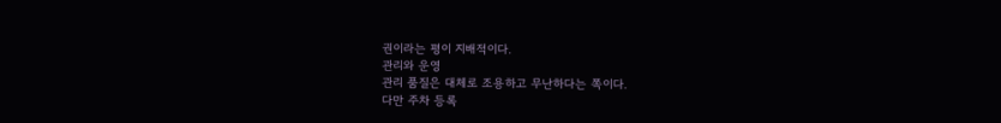권이라는 평이 지배적이다.
관리와 운영
관리 품질은 대체로 조용하고 무난하다는 쪽이다.
다만 주차 등록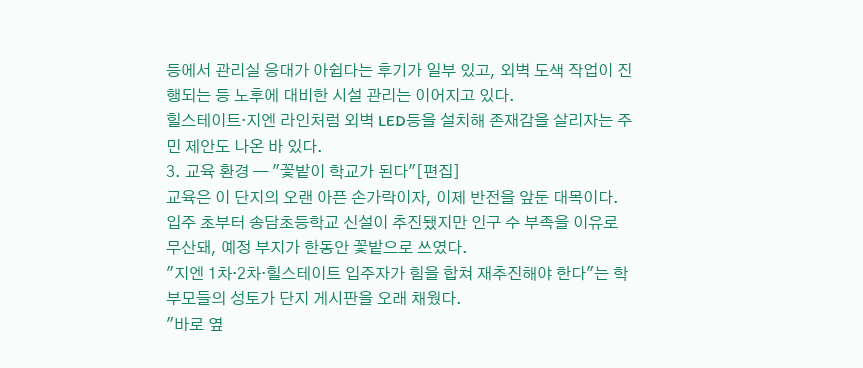등에서 관리실 응대가 아쉽다는 후기가 일부 있고, 외벽 도색 작업이 진행되는 등 노후에 대비한 시설 관리는 이어지고 있다.
힐스테이트·지엔 라인처럼 외벽 LED등을 설치해 존재감을 살리자는 주민 제안도 나온 바 있다.
3. 교육 환경 — "꽃밭이 학교가 된다"[편집]
교육은 이 단지의 오랜 아픈 손가락이자, 이제 반전을 앞둔 대목이다.
입주 초부터 송담초등학교 신설이 추진됐지만 인구 수 부족을 이유로 무산돼, 예정 부지가 한동안 꽃밭으로 쓰였다.
"지엔 1차·2차·힐스테이트 입주자가 힘을 합쳐 재추진해야 한다"는 학부모들의 성토가 단지 게시판을 오래 채웠다.
"바로 옆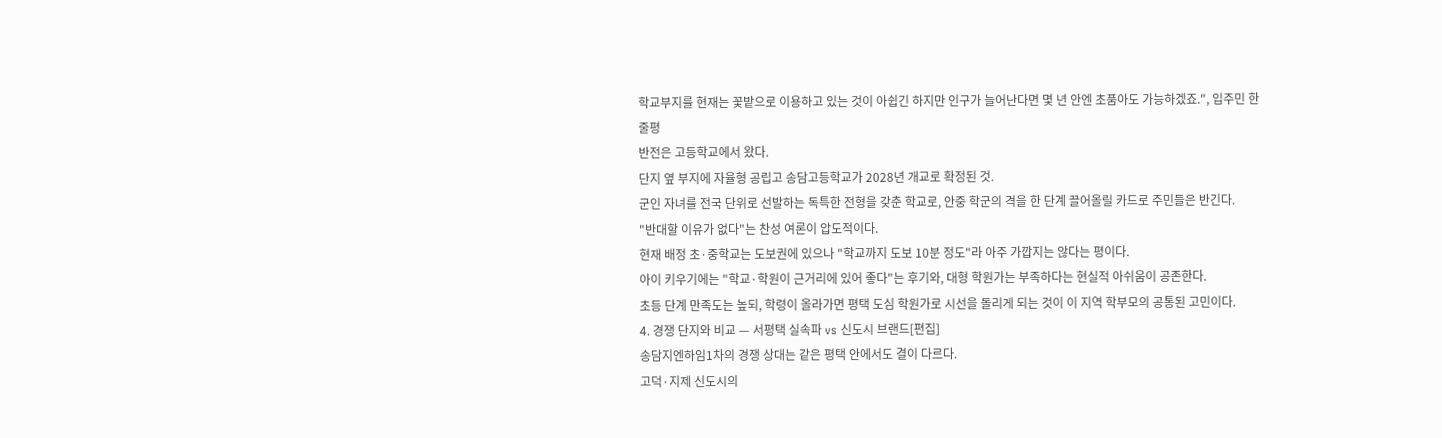학교부지를 현재는 꽃밭으로 이용하고 있는 것이 아쉽긴 하지만 인구가 늘어난다면 몇 년 안엔 초품아도 가능하겠죠.", 입주민 한줄평
반전은 고등학교에서 왔다.
단지 옆 부지에 자율형 공립고 송담고등학교가 2028년 개교로 확정된 것.
군인 자녀를 전국 단위로 선발하는 독특한 전형을 갖춘 학교로, 안중 학군의 격을 한 단계 끌어올릴 카드로 주민들은 반긴다.
"반대할 이유가 없다"는 찬성 여론이 압도적이다.
현재 배정 초·중학교는 도보권에 있으나 "학교까지 도보 10분 정도"라 아주 가깝지는 않다는 평이다.
아이 키우기에는 "학교·학원이 근거리에 있어 좋다"는 후기와, 대형 학원가는 부족하다는 현실적 아쉬움이 공존한다.
초등 단계 만족도는 높되, 학령이 올라가면 평택 도심 학원가로 시선을 돌리게 되는 것이 이 지역 학부모의 공통된 고민이다.
4. 경쟁 단지와 비교 — 서평택 실속파 vs 신도시 브랜드[편집]
송담지엔하임1차의 경쟁 상대는 같은 평택 안에서도 결이 다르다.
고덕·지제 신도시의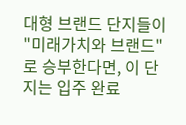대형 브랜드 단지들이 "미래가치와 브랜드"로 승부한다면, 이 단지는 입주 완료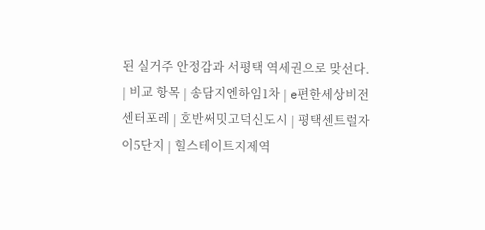된 실거주 안정감과 서평택 역세권으로 맞선다.
| 비교 항목 | 송담지엔하임1차 | e편한세상비전센터포레 | 호반써밋고덕신도시 | 평택센트럴자이5단지 | 힐스테이트지제역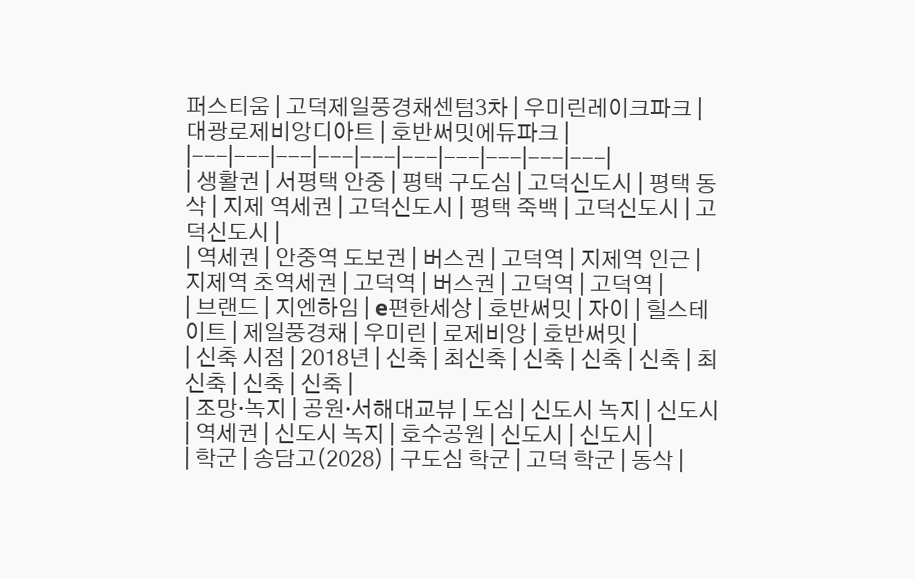퍼스티움 | 고덕제일풍경채센텀3차 | 우미린레이크파크 | 대광로제비앙디아트 | 호반써밋에듀파크 |
|---|---|---|---|---|---|---|---|---|---|
| 생활권 | 서평택 안중 | 평택 구도심 | 고덕신도시 | 평택 동삭 | 지제 역세권 | 고덕신도시 | 평택 죽백 | 고덕신도시 | 고덕신도시 |
| 역세권 | 안중역 도보권 | 버스권 | 고덕역 | 지제역 인근 | 지제역 초역세권 | 고덕역 | 버스권 | 고덕역 | 고덕역 |
| 브랜드 | 지엔하임 | e편한세상 | 호반써밋 | 자이 | 힐스테이트 | 제일풍경채 | 우미린 | 로제비앙 | 호반써밋 |
| 신축 시점 | 2018년 | 신축 | 최신축 | 신축 | 신축 | 신축 | 최신축 | 신축 | 신축 |
| 조망·녹지 | 공원·서해대교뷰 | 도심 | 신도시 녹지 | 신도시 | 역세권 | 신도시 녹지 | 호수공원 | 신도시 | 신도시 |
| 학군 | 송담고(2028) | 구도심 학군 | 고덕 학군 | 동삭 |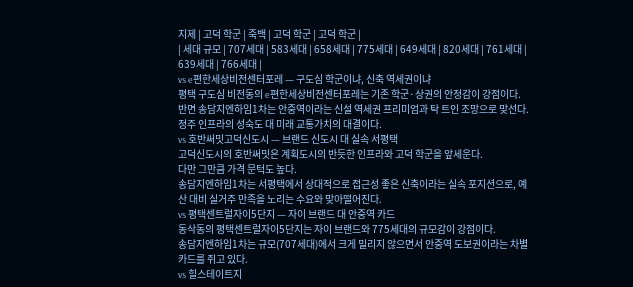지제 | 고덕 학군 | 죽백 | 고덕 학군 | 고덕 학군 |
| 세대 규모 | 707세대 | 583세대 | 658세대 | 775세대 | 649세대 | 820세대 | 761세대 | 639세대 | 766세대 |
vs e편한세상비전센터포레 — 구도심 학군이냐, 신축 역세권이냐
평택 구도심 비전동의 e편한세상비전센터포레는 기존 학군·상권의 안정감이 강점이다.
반면 송담지엔하임1차는 안중역이라는 신설 역세권 프리미엄과 탁 트인 조망으로 맞선다.
정주 인프라의 성숙도 대 미래 교통가치의 대결이다.
vs 호반써밋고덕신도시 — 브랜드 신도시 대 실속 서평택
고덕신도시의 호반써밋은 계획도시의 반듯한 인프라와 고덕 학군을 앞세운다.
다만 그만큼 가격 문턱도 높다.
송담지엔하임1차는 서평택에서 상대적으로 접근성 좋은 신축이라는 실속 포지션으로, 예산 대비 실거주 만족을 노리는 수요와 맞아떨어진다.
vs 평택센트럴자이5단지 — 자이 브랜드 대 안중역 카드
동삭동의 평택센트럴자이5단지는 자이 브랜드와 775세대의 규모감이 강점이다.
송담지엔하임1차는 규모(707세대)에서 크게 밀리지 않으면서 안중역 도보권이라는 차별 카드를 쥐고 있다.
vs 힐스테이트지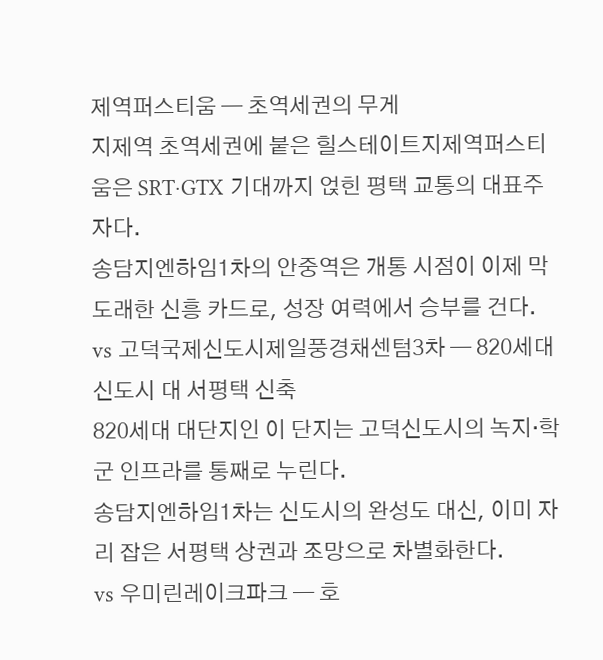제역퍼스티움 — 초역세권의 무게
지제역 초역세권에 붙은 힐스테이트지제역퍼스티움은 SRT·GTX 기대까지 얹힌 평택 교통의 대표주자다.
송담지엔하임1차의 안중역은 개통 시점이 이제 막 도래한 신흥 카드로, 성장 여력에서 승부를 건다.
vs 고덕국제신도시제일풍경채센텀3차 — 820세대 신도시 대 서평택 신축
820세대 대단지인 이 단지는 고덕신도시의 녹지·학군 인프라를 통째로 누린다.
송담지엔하임1차는 신도시의 완성도 대신, 이미 자리 잡은 서평택 상권과 조망으로 차별화한다.
vs 우미린레이크파크 — 호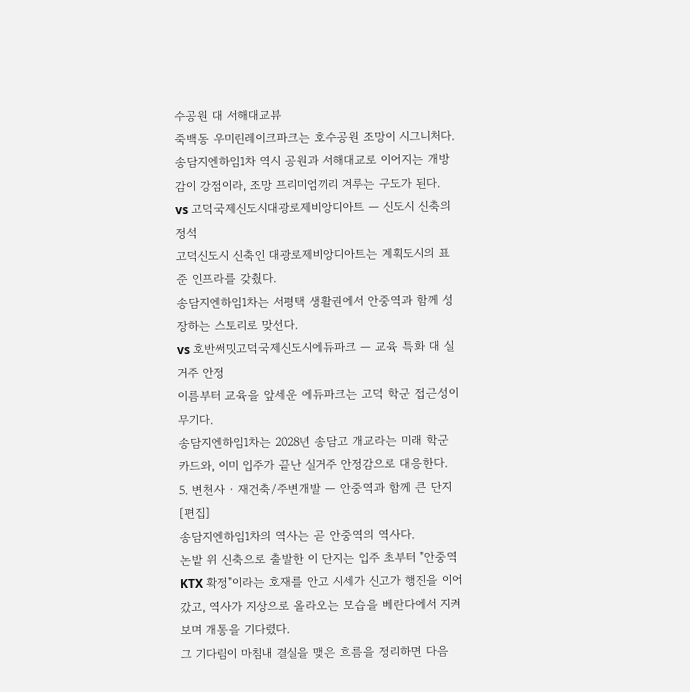수공원 대 서해대교뷰
죽백동 우미린레이크파크는 호수공원 조망이 시그니처다.
송담지엔하임1차 역시 공원과 서해대교로 이어지는 개방감이 강점이라, 조망 프리미엄끼리 겨루는 구도가 된다.
vs 고덕국제신도시대광로제비앙디아트 — 신도시 신축의 정석
고덕신도시 신축인 대광로제비앙디아트는 계획도시의 표준 인프라를 갖췄다.
송담지엔하임1차는 서평택 생활권에서 안중역과 함께 성장하는 스토리로 맞선다.
vs 호반써밋고덕국제신도시에듀파크 — 교육 특화 대 실거주 안정
이름부터 교육을 앞세운 에듀파크는 고덕 학군 접근성이 무기다.
송담지엔하임1차는 2028년 송담고 개교라는 미래 학군 카드와, 이미 입주가 끝난 실거주 안정감으로 대응한다.
5. 변천사 · 재건축/주변개발 — 안중역과 함께 큰 단지[편집]
송담지엔하임1차의 역사는 곧 안중역의 역사다.
논밭 위 신축으로 출발한 이 단지는 입주 초부터 "안중역 KTX 확정"이라는 호재를 안고 시세가 신고가 행진을 이어갔고, 역사가 지상으로 올라오는 모습을 베란다에서 지켜보며 개통을 기다렸다.
그 기다림이 마침내 결실을 맺은 흐름을 정리하면 다음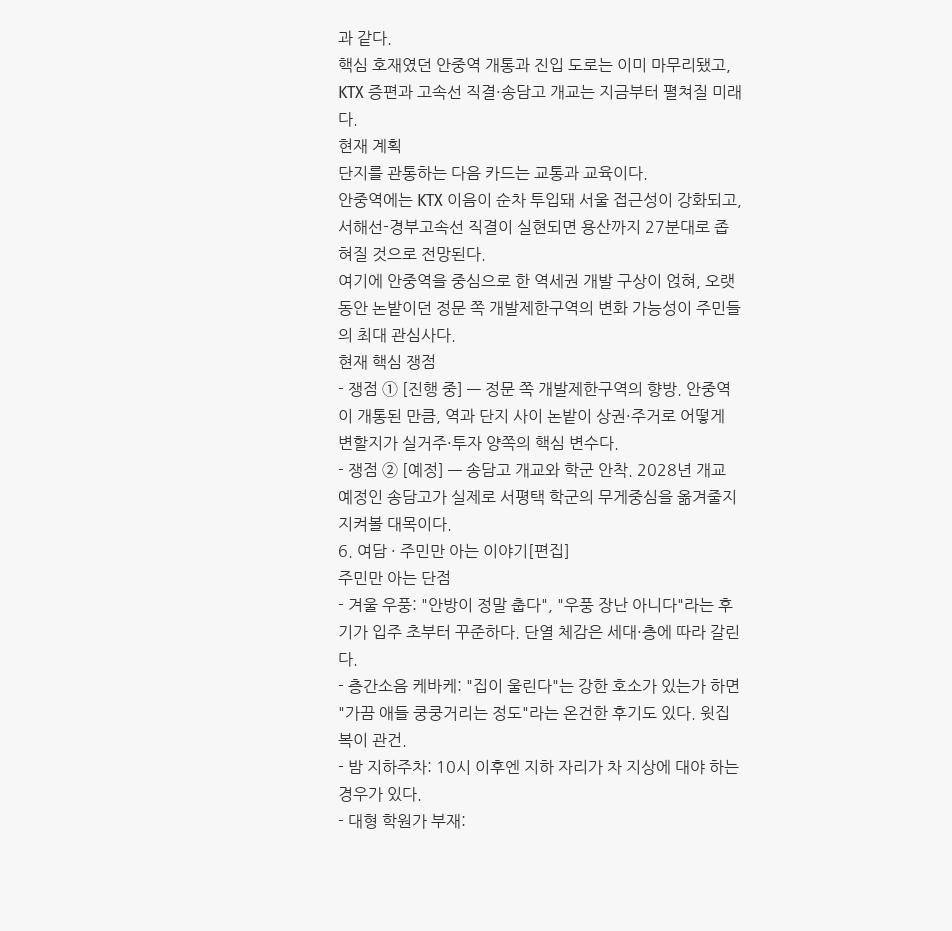과 같다.
핵심 호재였던 안중역 개통과 진입 도로는 이미 마무리됐고, KTX 증편과 고속선 직결·송담고 개교는 지금부터 펼쳐질 미래다.
현재 계획
단지를 관통하는 다음 카드는 교통과 교육이다.
안중역에는 KTX 이음이 순차 투입돼 서울 접근성이 강화되고, 서해선-경부고속선 직결이 실현되면 용산까지 27분대로 좁혀질 것으로 전망된다.
여기에 안중역을 중심으로 한 역세권 개발 구상이 얹혀, 오랫동안 논밭이던 정문 쪽 개발제한구역의 변화 가능성이 주민들의 최대 관심사다.
현재 핵심 쟁점
- 쟁점 ① [진행 중] — 정문 쪽 개발제한구역의 향방. 안중역이 개통된 만큼, 역과 단지 사이 논밭이 상권·주거로 어떻게 변할지가 실거주·투자 양쪽의 핵심 변수다.
- 쟁점 ② [예정] — 송담고 개교와 학군 안착. 2028년 개교 예정인 송담고가 실제로 서평택 학군의 무게중심을 옮겨줄지 지켜볼 대목이다.
6. 여담 · 주민만 아는 이야기[편집]
주민만 아는 단점
- 겨울 우풍: "안방이 정말 춥다", "우풍 장난 아니다"라는 후기가 입주 초부터 꾸준하다. 단열 체감은 세대·층에 따라 갈린다.
- 층간소음 케바케: "집이 울린다"는 강한 호소가 있는가 하면 "가끔 애들 쿵쿵거리는 정도"라는 온건한 후기도 있다. 윗집 복이 관건.
- 밤 지하주차: 10시 이후엔 지하 자리가 차 지상에 대야 하는 경우가 있다.
- 대형 학원가 부재: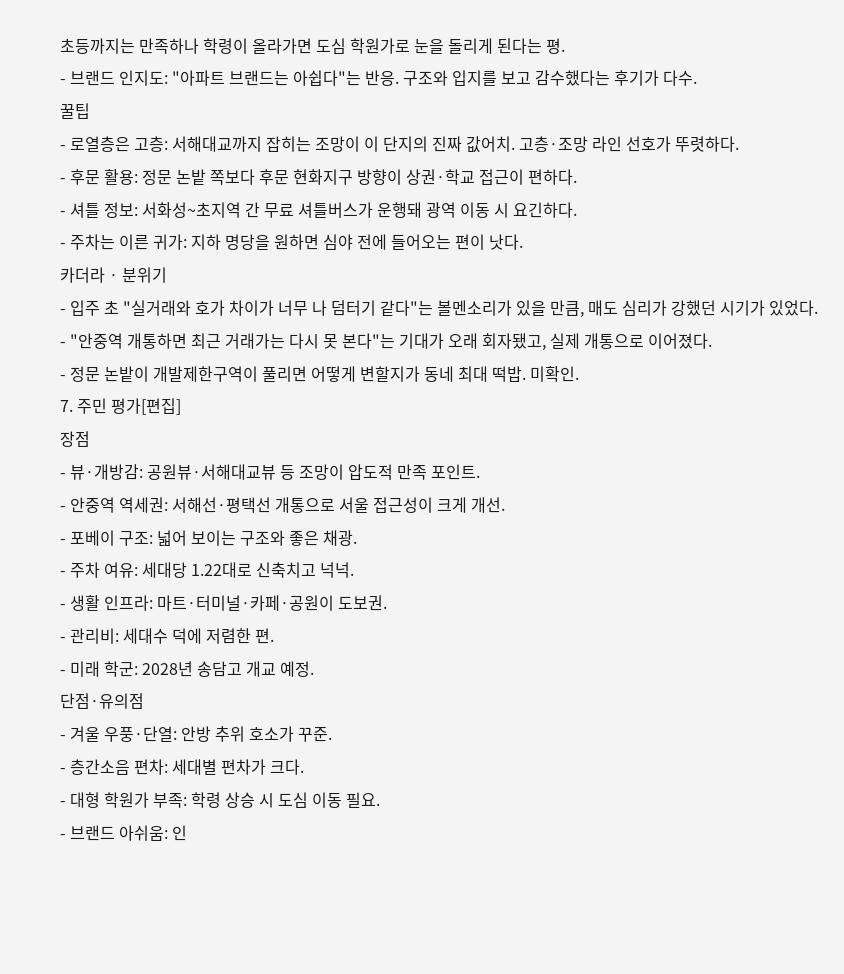초등까지는 만족하나 학령이 올라가면 도심 학원가로 눈을 돌리게 된다는 평.
- 브랜드 인지도: "아파트 브랜드는 아쉽다"는 반응. 구조와 입지를 보고 감수했다는 후기가 다수.
꿀팁
- 로열층은 고층: 서해대교까지 잡히는 조망이 이 단지의 진짜 값어치. 고층·조망 라인 선호가 뚜렷하다.
- 후문 활용: 정문 논밭 쪽보다 후문 현화지구 방향이 상권·학교 접근이 편하다.
- 셔틀 정보: 서화성~초지역 간 무료 셔틀버스가 운행돼 광역 이동 시 요긴하다.
- 주차는 이른 귀가: 지하 명당을 원하면 심야 전에 들어오는 편이 낫다.
카더라 · 분위기
- 입주 초 "실거래와 호가 차이가 너무 나 덤터기 같다"는 볼멘소리가 있을 만큼, 매도 심리가 강했던 시기가 있었다.
- "안중역 개통하면 최근 거래가는 다시 못 본다"는 기대가 오래 회자됐고, 실제 개통으로 이어졌다.
- 정문 논밭이 개발제한구역이 풀리면 어떻게 변할지가 동네 최대 떡밥. 미확인.
7. 주민 평가[편집]
장점
- 뷰·개방감: 공원뷰·서해대교뷰 등 조망이 압도적 만족 포인트.
- 안중역 역세권: 서해선·평택선 개통으로 서울 접근성이 크게 개선.
- 포베이 구조: 넓어 보이는 구조와 좋은 채광.
- 주차 여유: 세대당 1.22대로 신축치고 넉넉.
- 생활 인프라: 마트·터미널·카페·공원이 도보권.
- 관리비: 세대수 덕에 저렴한 편.
- 미래 학군: 2028년 송담고 개교 예정.
단점·유의점
- 겨울 우풍·단열: 안방 추위 호소가 꾸준.
- 층간소음 편차: 세대별 편차가 크다.
- 대형 학원가 부족: 학령 상승 시 도심 이동 필요.
- 브랜드 아쉬움: 인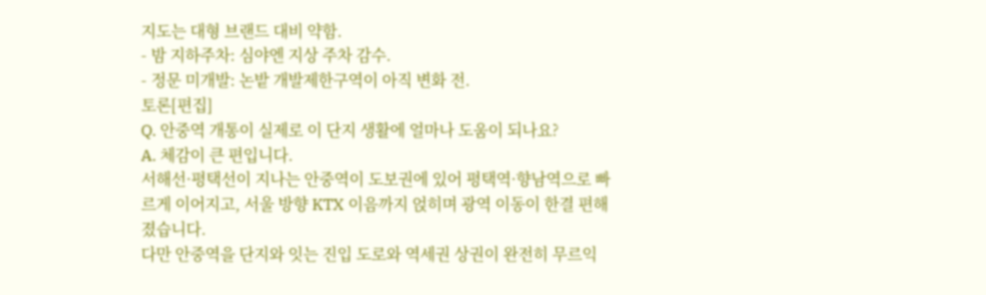지도는 대형 브랜드 대비 약함.
- 밤 지하주차: 심야엔 지상 주차 감수.
- 정문 미개발: 논밭 개발제한구역이 아직 변화 전.
토론[편집]
Q. 안중역 개통이 실제로 이 단지 생활에 얼마나 도움이 되나요?
A. 체감이 큰 편입니다.
서해선·평택선이 지나는 안중역이 도보권에 있어 평택역·향남역으로 빠르게 이어지고, 서울 방향 KTX 이음까지 얹히며 광역 이동이 한결 편해졌습니다.
다만 안중역을 단지와 잇는 진입 도로와 역세권 상권이 완전히 무르익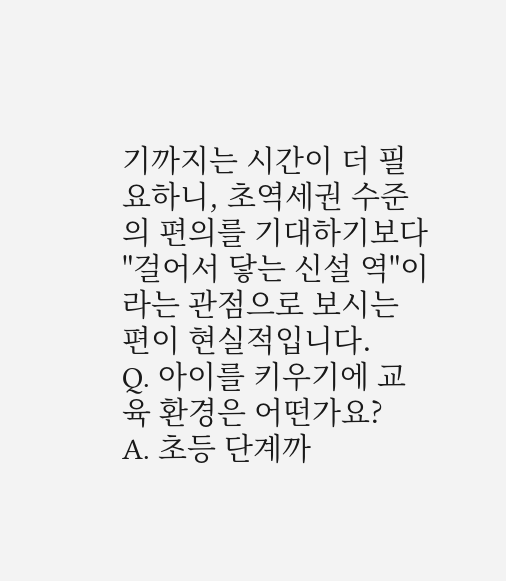기까지는 시간이 더 필요하니, 초역세권 수준의 편의를 기대하기보다 "걸어서 닿는 신설 역"이라는 관점으로 보시는 편이 현실적입니다.
Q. 아이를 키우기에 교육 환경은 어떤가요?
A. 초등 단계까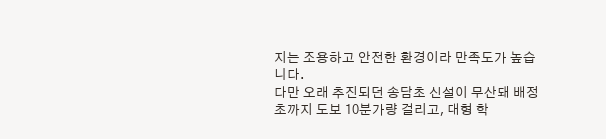지는 조용하고 안전한 환경이라 만족도가 높습니다.
다만 오래 추진되던 송담초 신설이 무산돼 배정 초까지 도보 10분가량 걸리고, 대형 학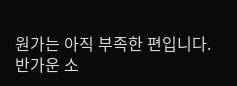원가는 아직 부족한 편입니다.
반가운 소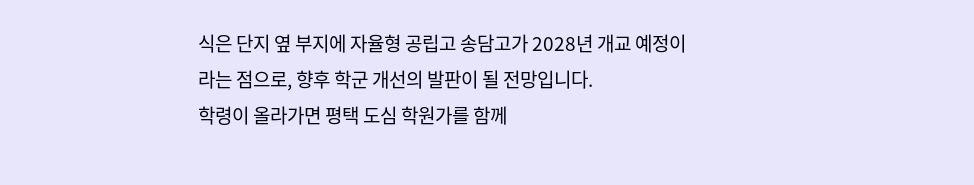식은 단지 옆 부지에 자율형 공립고 송담고가 2028년 개교 예정이라는 점으로, 향후 학군 개선의 발판이 될 전망입니다.
학령이 올라가면 평택 도심 학원가를 함께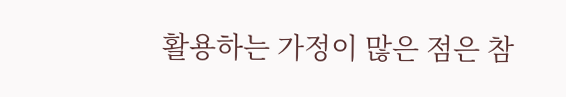활용하는 가정이 많은 점은 참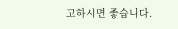고하시면 좋습니다.